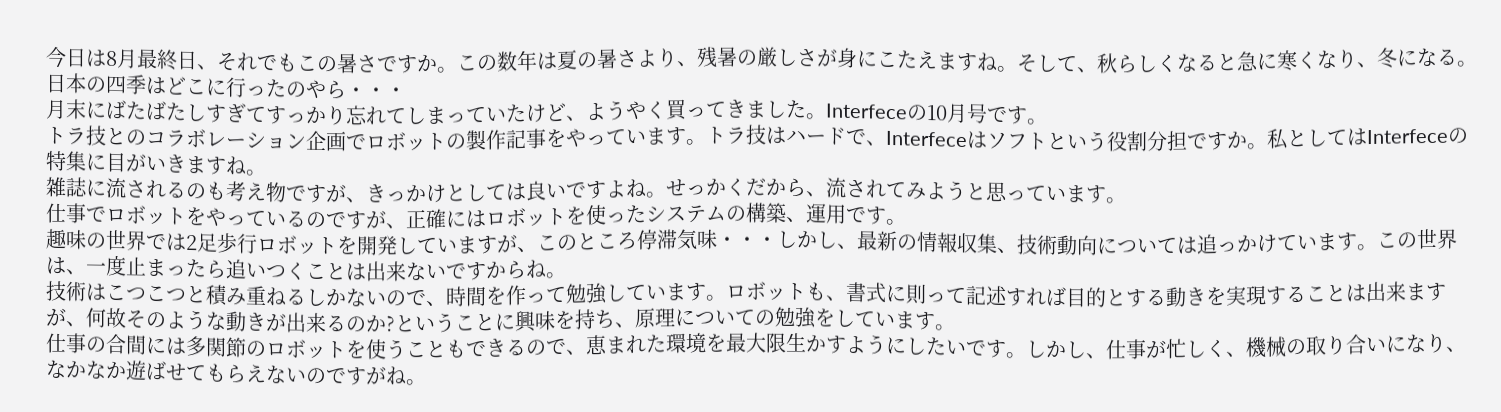今日は8月最終日、それでもこの暑さですか。この数年は夏の暑さより、残暑の厳しさが身にこたえますね。そして、秋らしくなると急に寒くなり、冬になる。
日本の四季はどこに行ったのやら・・・
月末にばたばたしすぎてすっかり忘れてしまっていたけど、ようやく買ってきました。Interfeceの10月号です。
トラ技とのコラボレーション企画でロボットの製作記事をやっています。トラ技はハードで、Interfeceはソフトという役割分担ですか。私としてはInterfeceの特集に目がいきますね。
雑誌に流されるのも考え物ですが、きっかけとしては良いですよね。せっかくだから、流されてみようと思っています。
仕事でロボットをやっているのですが、正確にはロボットを使ったシステムの構築、運用です。
趣味の世界では2足歩行ロボットを開発していますが、このところ停滞気味・・・しかし、最新の情報収集、技術動向については追っかけています。この世界は、一度止まったら追いつくことは出来ないですからね。
技術はこつこつと積み重ねるしかないので、時間を作って勉強しています。ロボットも、書式に則って記述すれば目的とする動きを実現することは出来ますが、何故そのような動きが出来るのか?ということに興味を持ち、原理についての勉強をしています。
仕事の合間には多関節のロボットを使うこともできるので、恵まれた環境を最大限生かすようにしたいです。しかし、仕事が忙しく、機械の取り合いになり、なかなか遊ばせてもらえないのですがね。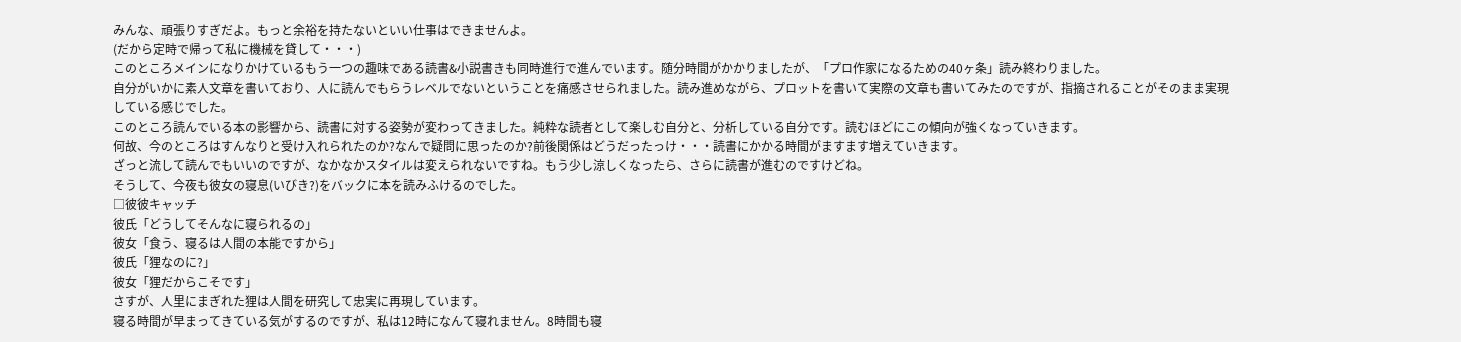みんな、頑張りすぎだよ。もっと余裕を持たないといい仕事はできませんよ。
(だから定時で帰って私に機械を貸して・・・)
このところメインになりかけているもう一つの趣味である読書&小説書きも同時進行で進んでいます。随分時間がかかりましたが、「プロ作家になるための40ヶ条」読み終わりました。
自分がいかに素人文章を書いており、人に読んでもらうレベルでないということを痛感させられました。読み進めながら、プロットを書いて実際の文章も書いてみたのですが、指摘されることがそのまま実現している感じでした。
このところ読んでいる本の影響から、読書に対する姿勢が変わってきました。純粋な読者として楽しむ自分と、分析している自分です。読むほどにこの傾向が強くなっていきます。
何故、今のところはすんなりと受け入れられたのか?なんで疑問に思ったのか?前後関係はどうだったっけ・・・読書にかかる時間がますます増えていきます。
ざっと流して読んでもいいのですが、なかなかスタイルは変えられないですね。もう少し涼しくなったら、さらに読書が進むのですけどね。
そうして、今夜も彼女の寝息(いびき?)をバックに本を読みふけるのでした。
□彼彼キャッチ
彼氏「どうしてそんなに寝られるの」
彼女「食う、寝るは人間の本能ですから」
彼氏「狸なのに?」
彼女「狸だからこそです」
さすが、人里にまぎれた狸は人間を研究して忠実に再現しています。
寝る時間が早まってきている気がするのですが、私は12時になんて寝れません。8時間も寝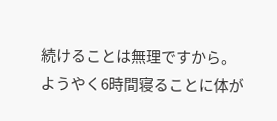続けることは無理ですから。
ようやく6時間寝ることに体が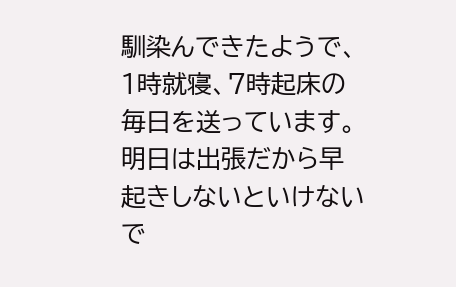馴染んできたようで、1時就寝、7時起床の毎日を送っています。
明日は出張だから早起きしないといけないで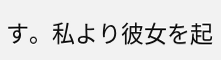す。私より彼女を起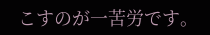こすのが一苦労です。